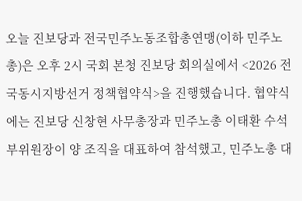오늘 진보당과 전국민주노동조합총연맹(이하 민주노총)은 오후 2시 국회 본청 진보당 회의실에서 <2026 전국동시지방선거 정책협약식>을 진행했습니다. 협약식에는 진보당 신창현 사무총장과 민주노총 이태환 수석부위원장이 양 조직을 대표하여 참석했고, 민주노총 대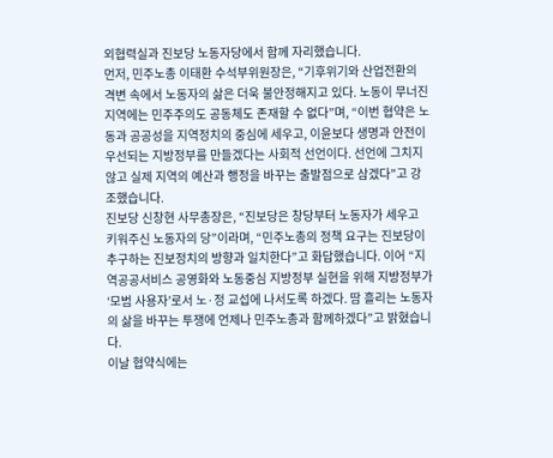외협력실과 진보당 노동자당에서 함께 자리했습니다.
먼저, 민주노총 이태환 수석부위원장은, “기후위기와 산업전환의 격변 속에서 노동자의 삶은 더욱 불안정해지고 있다. 노동이 무너진 지역에는 민주주의도 공동체도 존재할 수 없다”며, “이번 협약은 노동과 공공성을 지역정치의 중심에 세우고, 이윤보다 생명과 안전이 우선되는 지방정부를 만들겠다는 사회적 선언이다. 선언에 그치지 않고 실제 지역의 예산과 행정을 바꾸는 출발점으로 삼겠다”고 강조했습니다.
진보당 신창현 사무총장은, “진보당은 창당부터 노동자가 세우고 키워주신 노동자의 당”이라며, “민주노총의 정책 요구는 진보당이 추구하는 진보정치의 방향과 일치한다”고 화답했습니다. 이어 “지역공공서비스 공영화와 노동중심 지방정부 실현을 위해 지방정부가 ‘모범 사용자’로서 노·정 교섭에 나서도록 하겠다. 땀 흘리는 노동자의 삶을 바꾸는 투쟁에 언제나 민주노총과 함께하겠다”고 밝혔습니다.
이날 협약식에는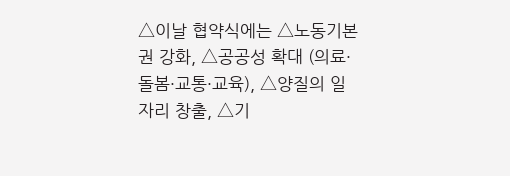△이날 협약식에는 △노동기본권 강화, △공공성 확대 (의료·돌봄·교통·교육), △양질의 일자리 창출, △기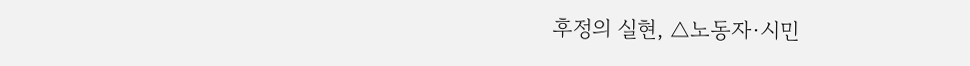후정의 실현, △노동자·시민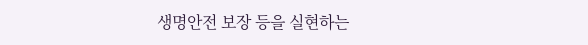생명안전 보장 등을 실현하는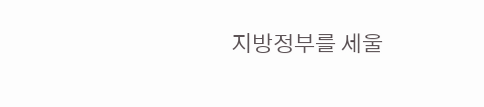지방정부를 세울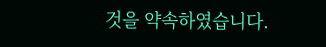것을 약속하였습니다.